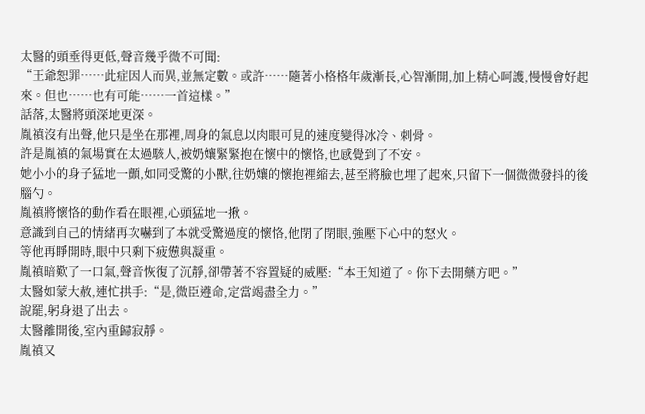太醫的頭垂得更低,聲音幾乎微不可聞:
“王爺恕罪……此症因人而異,並無定數。或許……隨著小格格年歲漸長,心智漸開,加上精心呵護,慢慢會好起來。但也……也有可能……一首這樣。”
話落,太醫將頭深地更深。
胤禛沒有出聲,他只是坐在那裡,周身的氣息以肉眼可見的速度變得冰冷、刺骨。
許是胤禛的氣場實在太過駭人,被奶孃緊緊抱在懷中的懷恪,也感覺到了不安。
她小小的身子猛地一顫,如同受驚的小獸,往奶孃的懷抱裡縮去,甚至將臉也埋了起來,只留下一個微微發抖的後腦勺。
胤禛將懷恪的動作看在眼裡,心頭猛地一揪。
意識到自己的情緒再次嚇到了本就受驚過度的懷恪,他閉了閉眼,強壓下心中的怒火。
等他再睜開時,眼中只剩下疲憊與凝重。
胤禛暗歎了一口氣,聲音恢復了沉靜,卻帶著不容置疑的威壓:“本王知道了。你下去開藥方吧。”
太醫如蒙大赦,連忙拱手:“是,微臣遵命,定當竭盡全力。”
說罷,躬身退了出去。
太醫離開後,室內重歸寂靜。
胤禛又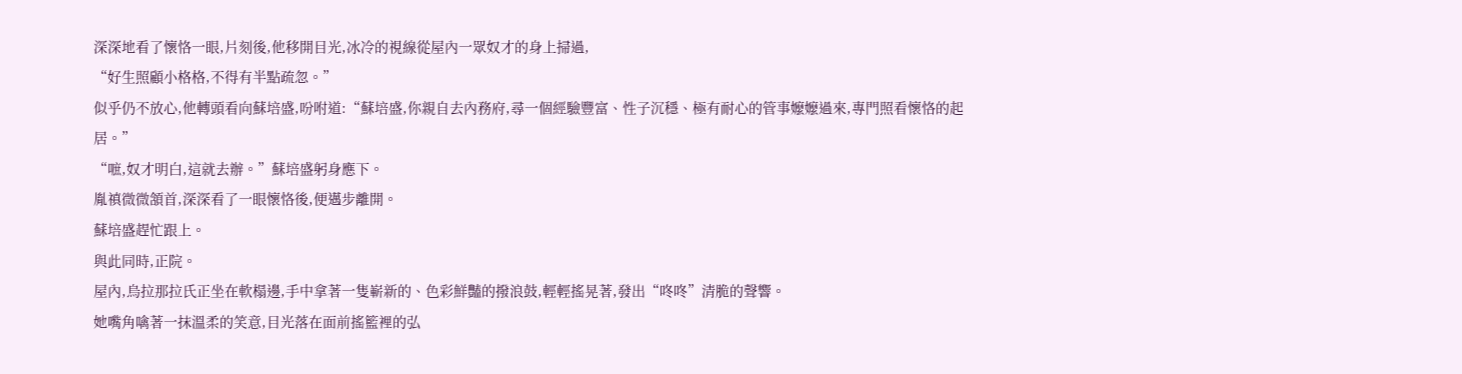深深地看了懷恪一眼,片刻後,他移開目光,冰冷的視線從屋內一眾奴才的身上掃過,
“好生照顧小格格,不得有半點疏忽。”
似乎仍不放心,他轉頭看向蘇培盛,吩咐道:“蘇培盛,你親自去內務府,尋一個經驗豐富、性子沉穩、極有耐心的管事嬤嬤過來,專門照看懷恪的起居。”
“嗻,奴才明白,這就去辦。”蘇培盛躬身應下。
胤禛微微頷首,深深看了一眼懷恪後,便邁步離開。
蘇培盛趕忙跟上。
與此同時,正院。
屋內,烏拉那拉氏正坐在軟榻邊,手中拿著一隻嶄新的、色彩鮮豔的撥浪鼓,輕輕搖晃著,發出“咚咚”清脆的聲響。
她嘴角噙著一抹溫柔的笑意,目光落在面前搖籃裡的弘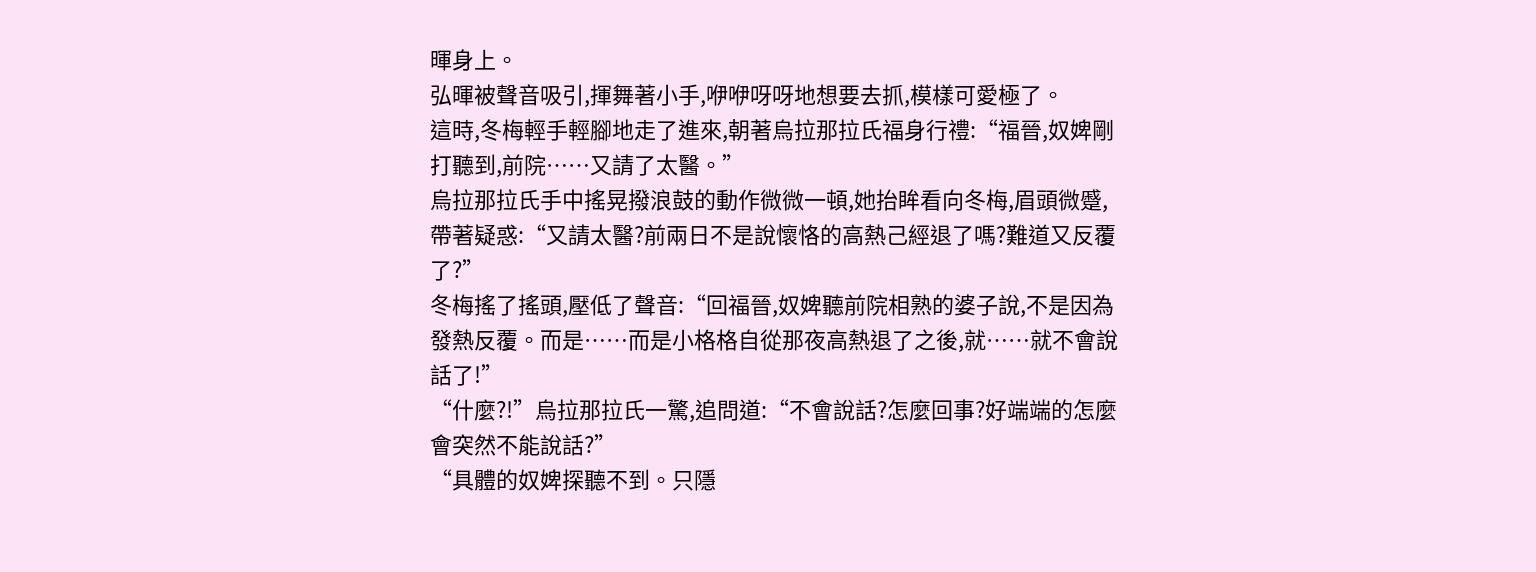暉身上。
弘暉被聲音吸引,揮舞著小手,咿咿呀呀地想要去抓,模樣可愛極了。
這時,冬梅輕手輕腳地走了進來,朝著烏拉那拉氏福身行禮:“福晉,奴婢剛打聽到,前院……又請了太醫。”
烏拉那拉氏手中搖晃撥浪鼓的動作微微一頓,她抬眸看向冬梅,眉頭微蹙,帶著疑惑:“又請太醫?前兩日不是說懷恪的高熱己經退了嗎?難道又反覆了?”
冬梅搖了搖頭,壓低了聲音:“回福晉,奴婢聽前院相熟的婆子說,不是因為發熱反覆。而是……而是小格格自從那夜高熱退了之後,就……就不會說話了!”
“什麼?!”烏拉那拉氏一驚,追問道:“不會說話?怎麼回事?好端端的怎麼會突然不能說話?”
“具體的奴婢探聽不到。只隱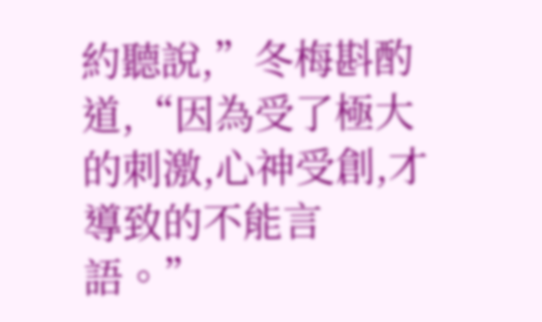約聽說,”冬梅斟酌道,“因為受了極大的刺激,心神受創,才導致的不能言語。”